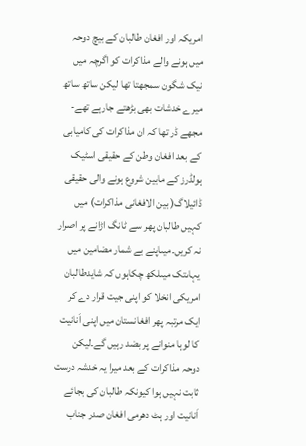امریکہ اور افغان طالبان کے بیچ دوحہ میں ہونے والے مذاکرات کو اگرچہ میں نیک شگون سمجھتا تھا لیکن ساتھ ساتھ میرے خدشات بھی بڑھتے جارہے تھے- مجھے ڈر تھا کہ ان مذاکرات کی کامیابی کے بعد افغان وطن کے حقیقی اسٹیک ہولڈرز کے مابین شروع ہونے والی حقیقی ڈائیلاگ( بین الافغانی مذاکرات) میں کہیں طالبان پھر سے ٹانگ اڑانے پر اصرار نہ کریں۔میںاپنے بے شمار مضامین میں یہاںتک میںلکھ چکاہوں کہ شایدطالبان امریکی انخلا کو اپنی جیت قرار دے کر ایک مرتبہ پھر افغانستان میں اپنی اَنانیت کا لوہا منوانے پر بضد رہیں گے۔لیکن دوحہ مذاکرات کے بعد میرا یہ خدشہ درست ثابت نہیں ہوا کیونکہ طالبان کی بجائے اَنانیت اور ہٹ دھرمی افغان صدر جناب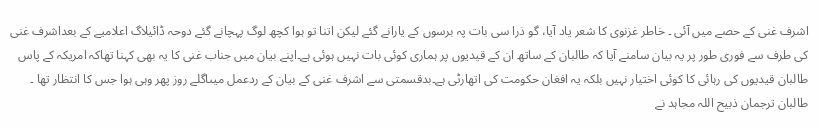اشرف غنی کے حصے میں آئی ۔ خاطر غزنوی کا شعر یاد آیا، گو ذرا سی بات پہ برسوں کے یارانے گئے لیکن اتنا تو ہوا کچھ لوگ پہچانے گئے دوحہ ڈائیلاگ اعلامیے کے بعداشرف غنی کی طرف سے فوری طور پر یہ بیان سامنے آیا کہ طالبان کے ساتھ ان کے قیدیوں پر ہماری کوئی بات نہیں ہوئی ہے۔اپنے بیان میں جناب غنی کا یہ بھی کہنا تھاکہ امریکہ کے پاس طالبان قیدیوں کی رہائی کا کوئی اختیار نہیں بلکہ یہ افغان حکومت کی اتھارٹی ہے۔بدقسمتی سے اشرف غنی کے بیان کے ردعمل میںاگلے روز پھر وہی ہوا جس کا انتظار تھا ۔ طالبان ترجمان ذبیح اللہ مجاہد نے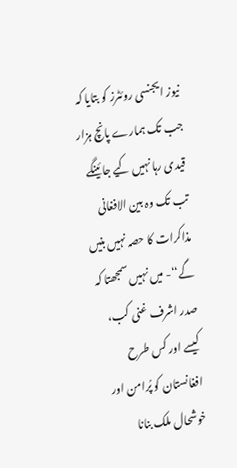نیوز ایجنسی روئٹرز کو بتایا کہ جب تک ہمارے پانچ ہزار قیدی رہا نہیں کیے جائینگے تب تک وہ بین الافغانی مذاکرات کا حصہ نہیں بنیں گے‘‘- میں نہیں سمجھتا کہ صدر اشرف غنی کب، کیسے اور کس طرح افغانستان کو پُرامن اور خوشحال ملک بنانا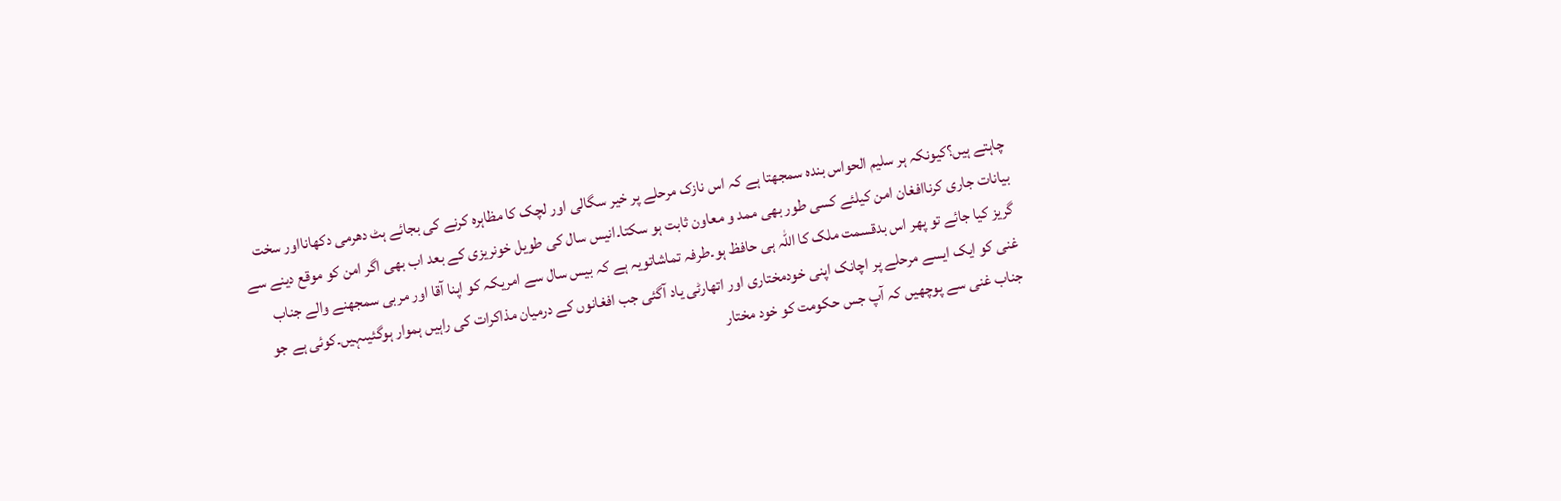چاہتے ہیں؟کیونکہ ہر سلیم الحواس بندہ سمجھتا ہے کہ اس نازک مرحلے پر خیر سگالی اور لچک کا مظاہرہ کرنے کی بجائے ہٹ دھرمی دکھانااور سخت بیانات جاری کرناافغان امن کیلئے کسی طور بھی ممد و معاون ثابت ہو سکتا۔انیس سال کی طویل خونریزی کے بعد اب بھی اگر امن کو موقع دینے سے گریز کیا جائے تو پھر اس بدقسمت ملک کا اللہ ہی حافظ ہو۔طرفہ تماشاتویہ ہے کہ بیس سال سے امریکہ کو اپنا آقا اور مربی سمجھنے والے جناب غنی کو ایک ایسے مرحلے پر اچانک اپنی خودمختاری اور اتھارٹی یاد آگئی جب افغانوں کے درمیان مذاکرات کی راہیں ہموار ہوگئیںہیں۔کوئی ہے جو جناب غنی سے پوچھیں کہ آپ جس حکومت کو خود مختار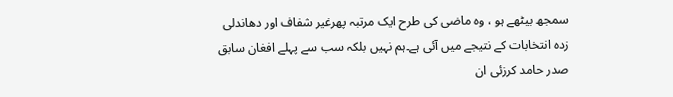سمجھ بیٹھے ہو ، وہ ماضی کی طرح ایک مرتبہ پھرغیر شفاف اور دھاندلی زدہ انتخابات کے نتیجے میں آئی ہے۔ہم نہیں بلکہ سب سے پہلے افغان سابق صدر حامد کرزئی ان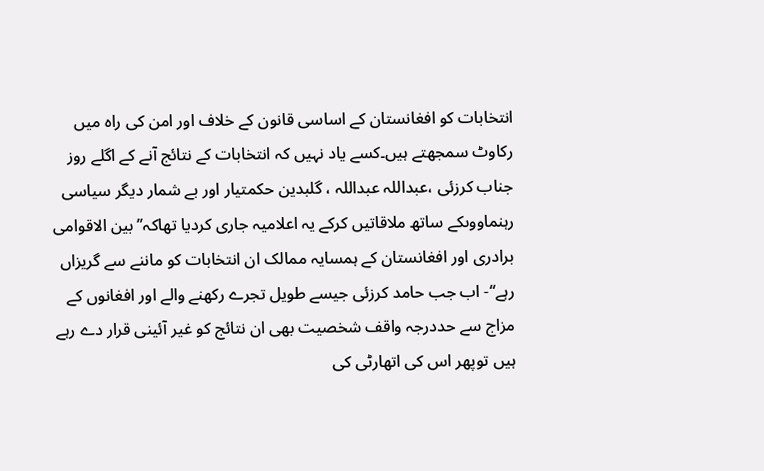انتخابات کو افغانستان کے اساسی قانون کے خلاف اور امن کی راہ میں رکاوٹ سمجھتے ہیں۔کسے یاد نہیں کہ انتخابات کے نتائج آنے کے اگلے روز جناب کرزئی ،عبداللہ عبداللہ ، گلبدین حکمتیار اور بے شمار دیگر سیاسی رہنماووںکے ساتھ ملاقاتیں کرکے یہ اعلامیہ جاری کردیا تھاکہ’’ بین الاقوامی برادری اور افغانستان کے ہمسایہ ممالک ان انتخابات کو ماننے سے گریزاں رہے‘‘- اب جب حامد کرزئی جیسے طویل تجرے رکھنے والے اور افغانوں کے مزاج سے حددرجہ واقف شخصیت بھی ان نتائج کو غیر آئینی قرار دے رہے ہیں توپھر اس کی اتھارٹی کی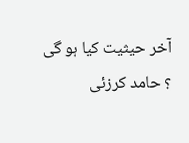آخر حیثیت کیا ہو گی ؟ حامد کرزئی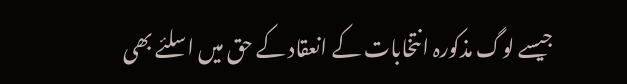جیسے لوگ مذکورہ انتخابات کے انعقاد کے حق میں اسلئے بھی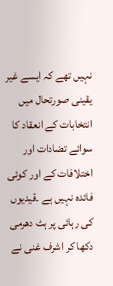نہیں تھے کہ ایسے غیر یقینی صورتحال میں انتخابات کے انعقاد کا سوائے تضادات اور اختلافات کے اور کوئی فائدہ نہیں ہے ۔قیدیوں کی رہائی پر ہٹ دھرمی دکھا کر اشرف غنی نے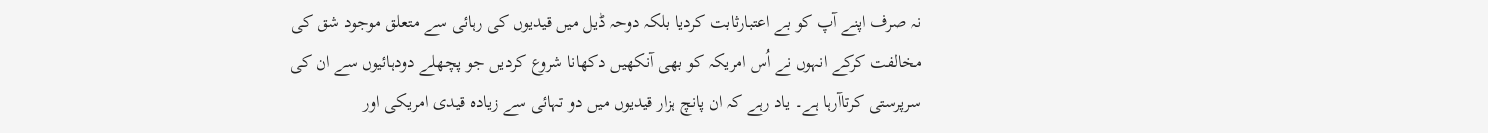نہ صرف اپنے آپ کو بے اعتبارثابت کردیا بلکہ دوحہ ڈیل میں قیدیوں کی رہائی سے متعلق موجود شق کی مخالفت کرکے انہوں نے اُس امریکہ کو بھی آنکھیں دکھانا شروع کردیں جو پچھلے دودہائیوں سے ان کی سرپرستی کرتاآرہا ہے۔ یاد رہے کہ ان پانچ ہزار قیدیوں میں دو تہائی سے زیادہ قیدی امریکی اور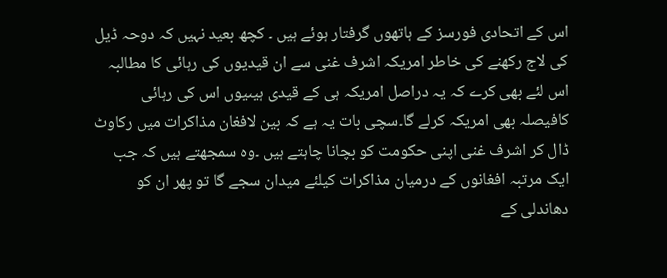اس کے اتحادی فورسز کے ہاتھوں گرفتار ہوئے ہیں ۔ کچھ بعید نہیں کہ دوحہ ڈیل کی لاج رکھنے کی خاطر امریکہ اشرف غنی سے ان قیدیوں کی رہائی کا مطالبہ اس لئے بھی کرے کہ یہ دراصل امریکہ ہی کے قیدی ہیںیوں اس کی رہائی کافیصلہ بھی امریکہ کرلے گا۔سچی بات یہ ہے کہ بین لافغان مذاکرات میں رکاوٹ ڈال کر اشرف غنی اپنی حکومت کو بچانا چاہتے ہیں ۔وہ سمجھتے ہیں کہ جب ایک مرتبہ افغانوں کے درمیان مذاکرات کیلئے میدان سجے گا تو پھر ان کو دھاندلی کے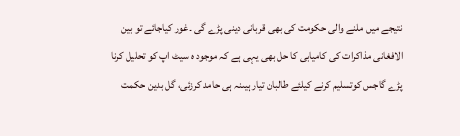نتیجے میں ملنے والی حکومت کی بھی قربانی دینی پڑے گی ۔غور کیاجائے تو بین الافغانی مذاکرات کی کامیابی کا حل بھی یہی ہے کہ موجود ہ سیٹ اپ کو تحلیل کرنا پڑے گاجس کوتسلیم کرنے کیلئے طالبان تیار ہیںنہ ہی حامد کرزئی، گل بدین حکمت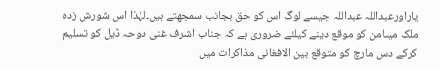یاراورعبداللہ عبداللہ جیسے لوگ اس کو حق بجانب سمجھتے ہیں۔لہٰذا اس شورش زدہ ملک میںامن کو موقع دینے کیلئے ضروری ہے کہ جناب اشرف غنی دوحہ ڈیل کو تسلیم کرکے دس مارچ کو متوقع بین الافغانی مذاکرات میں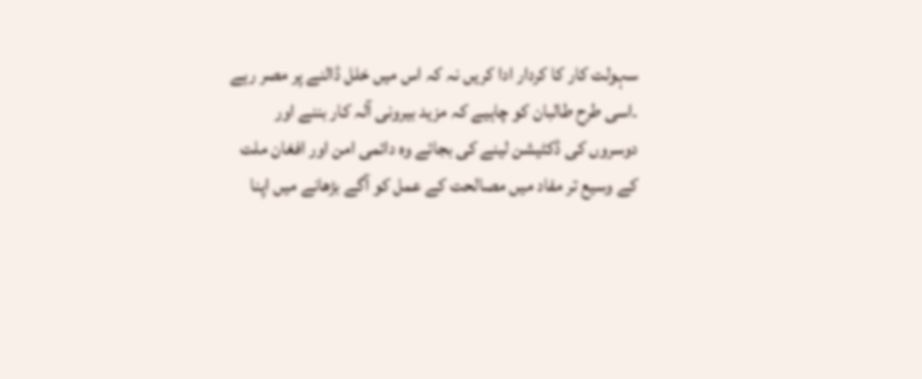سہولت کار کا کردار ادا کریں نہ کہ اس میں خلل ڈالنے پر مصر رہے ۔اسی طرح طالبان کو چاہیے کہ مزید بیرونی آلہ کار بننے اور دوسروں کی ڈکٹیشن لینے کی بجائے وہ دائمی امن اور افغان ملت کے وسیع تر مفاد میں مصالحت کے عمل کو آگے بڑھانے میں اپنا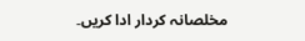مخلصانہ کردار ادا کریں۔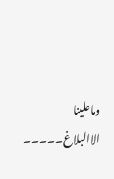وماعلینا الاالبلاغ۔۔۔۔۔